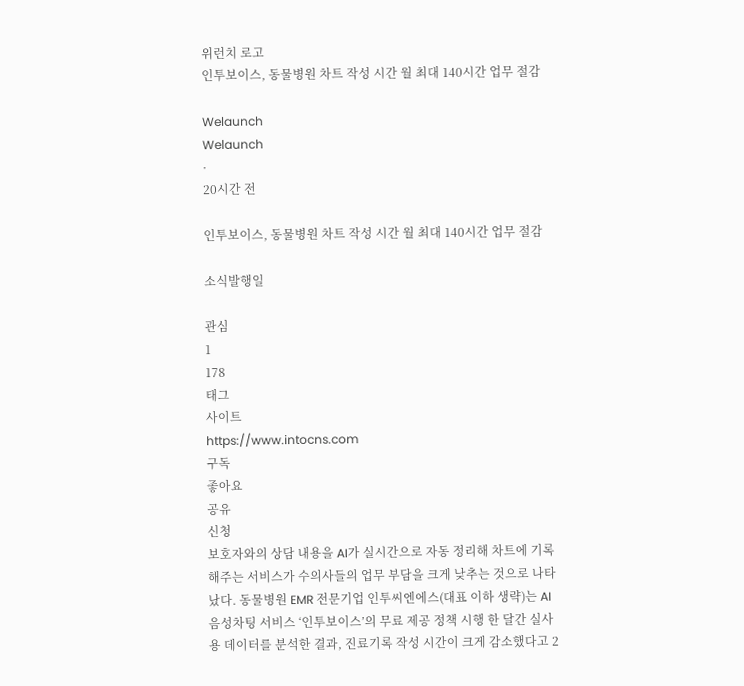위런치 로고
인투보이스, 동물병원 차트 작성 시간 월 최대 140시간 업무 절감

Welaunch
Welaunch
·
20시간 전

인투보이스, 동물병원 차트 작성 시간 월 최대 140시간 업무 절감

소식발행일

관심
1
178
태그
사이트
https://www.intocns.com
구독
좋아요
공유
신청
보호자와의 상담 내용을 AI가 실시간으로 자동 정리해 차트에 기록해주는 서비스가 수의사들의 업무 부담을 크게 낮추는 것으로 나타났다. 동물병원 EMR 전문기업 인투씨엔에스(대표 이하 생략)는 AI 음성차팅 서비스 ‘인투보이스’의 무료 제공 정책 시행 한 달간 실사용 데이터를 분석한 결과, 진료기록 작성 시간이 크게 감소했다고 2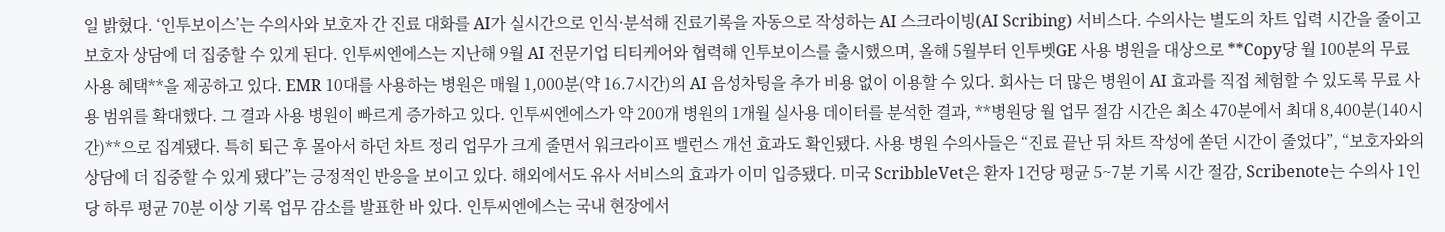일 밝혔다. ‘인투보이스’는 수의사와 보호자 간 진료 대화를 AI가 실시간으로 인식·분석해 진료기록을 자동으로 작성하는 AI 스크라이빙(AI Scribing) 서비스다. 수의사는 별도의 차트 입력 시간을 줄이고 보호자 상담에 더 집중할 수 있게 된다. 인투씨엔에스는 지난해 9월 AI 전문기업 티티케어와 협력해 인투보이스를 출시했으며, 올해 5월부터 인투벳GE 사용 병원을 대상으로 **Copy당 월 100분의 무료 사용 혜택**을 제공하고 있다. EMR 10대를 사용하는 병원은 매월 1,000분(약 16.7시간)의 AI 음성차팅을 추가 비용 없이 이용할 수 있다. 회사는 더 많은 병원이 AI 효과를 직접 체험할 수 있도록 무료 사용 범위를 확대했다. 그 결과 사용 병원이 빠르게 증가하고 있다. 인투씨엔에스가 약 200개 병원의 1개월 실사용 데이터를 분석한 결과, **병원당 월 업무 절감 시간은 최소 470분에서 최대 8,400분(140시간)**으로 집계됐다. 특히 퇴근 후 몰아서 하던 차트 정리 업무가 크게 줄면서 워크라이프 밸런스 개선 효과도 확인됐다. 사용 병원 수의사들은 “진료 끝난 뒤 차트 작성에 쏟던 시간이 줄었다”, “보호자와의 상담에 더 집중할 수 있게 됐다”는 긍정적인 반응을 보이고 있다. 해외에서도 유사 서비스의 효과가 이미 입증됐다. 미국 ScribbleVet은 환자 1건당 평균 5~7분 기록 시간 절감, Scribenote는 수의사 1인당 하루 평균 70분 이상 기록 업무 감소를 발표한 바 있다. 인투씨엔에스는 국내 현장에서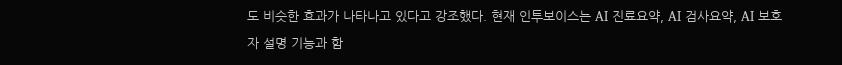도 비슷한 효과가 나타나고 있다고 강조했다. 현재 인투보이스는 AI 진료요약, AI 검사요약, AI 보호자 설명 기능과 함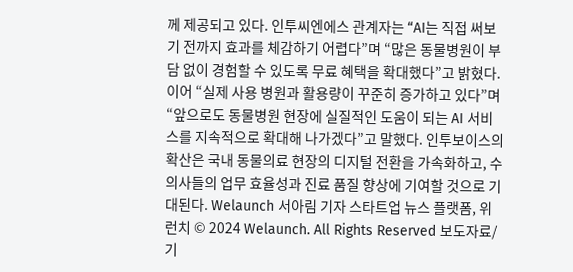께 제공되고 있다. 인투씨엔에스 관계자는 “AI는 직접 써보기 전까지 효과를 체감하기 어렵다”며 “많은 동물병원이 부담 없이 경험할 수 있도록 무료 혜택을 확대했다”고 밝혔다. 이어 “실제 사용 병원과 활용량이 꾸준히 증가하고 있다”며 “앞으로도 동물병원 현장에 실질적인 도움이 되는 AI 서비스를 지속적으로 확대해 나가겠다”고 말했다. 인투보이스의 확산은 국내 동물의료 현장의 디지털 전환을 가속화하고, 수의사들의 업무 효율성과 진료 품질 향상에 기여할 것으로 기대된다. Welaunch 서아림 기자 스타트업 뉴스 플랫폼, 위런치 © 2024 Welaunch. All Rights Reserved 보도자료/기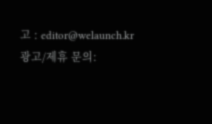고 : editor@welaunch.kr 광고/제휴 문의: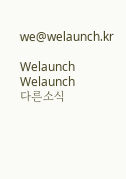we@welaunch.kr

Welaunch
Welaunch
다른소식